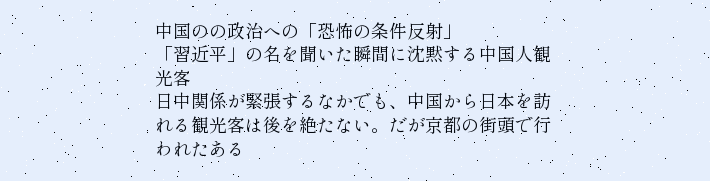中国のの政治への「恐怖の条件反射」
「習近平」の名を聞いた瞬間に沈黙する中国人観光客
日中関係が緊張するなかでも、中国から日本を訪れる観光客は後を絶たない。だが京都の街頭で行われたある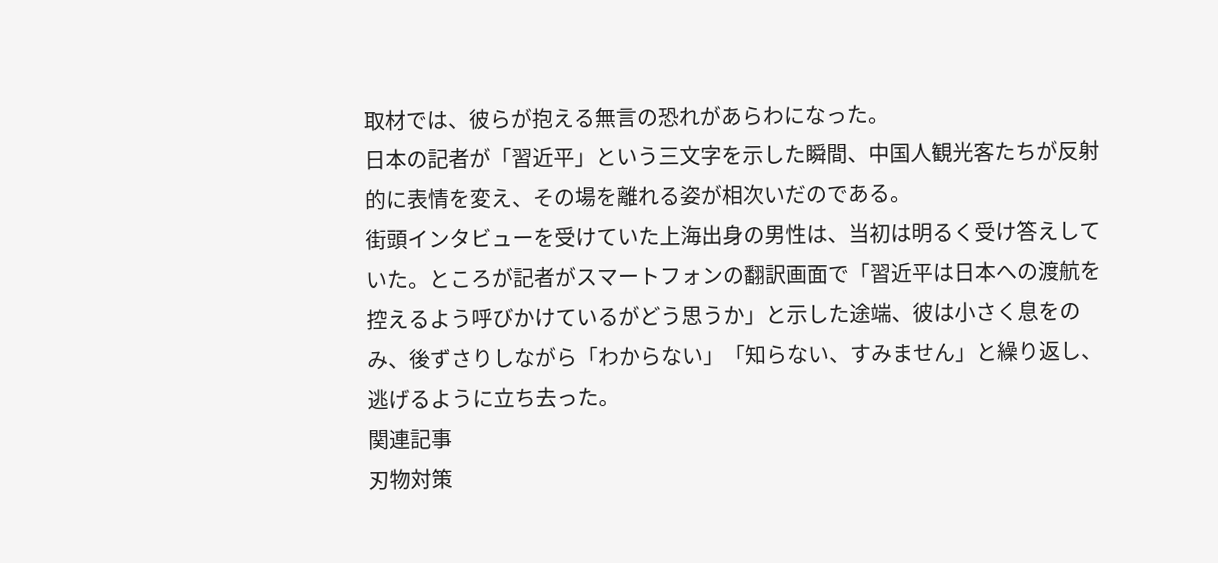取材では、彼らが抱える無言の恐れがあらわになった。
日本の記者が「習近平」という三文字を示した瞬間、中国人観光客たちが反射的に表情を変え、その場を離れる姿が相次いだのである。
街頭インタビューを受けていた上海出身の男性は、当初は明るく受け答えしていた。ところが記者がスマートフォンの翻訳画面で「習近平は日本への渡航を控えるよう呼びかけているがどう思うか」と示した途端、彼は小さく息をのみ、後ずさりしながら「わからない」「知らない、すみません」と繰り返し、逃げるように立ち去った。
関連記事
刃物対策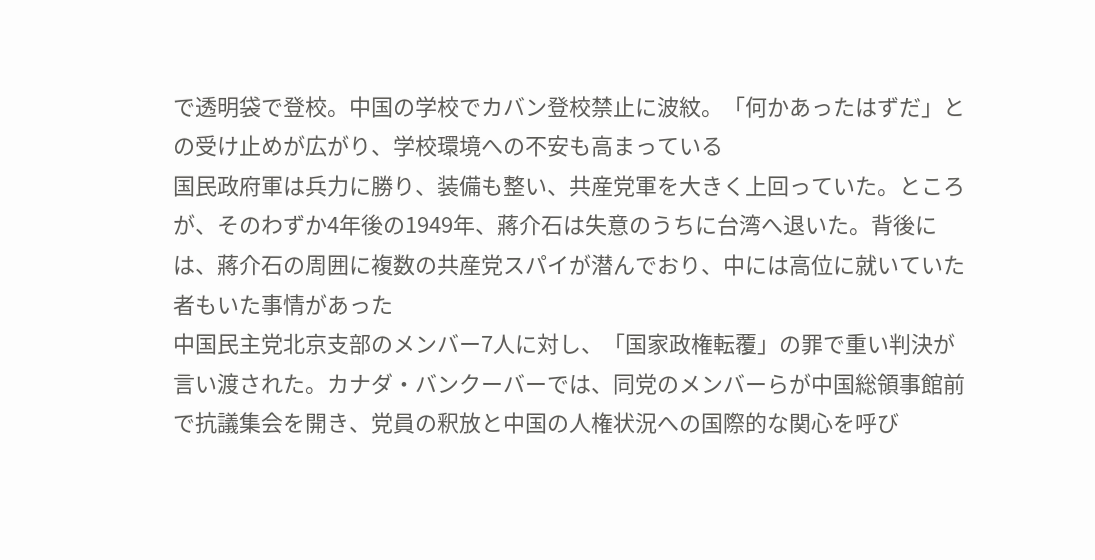で透明袋で登校。中国の学校でカバン登校禁止に波紋。「何かあったはずだ」との受け止めが広がり、学校環境への不安も高まっている
国民政府軍は兵力に勝り、装備も整い、共産党軍を大きく上回っていた。ところが、そのわずか4年後の1949年、蔣介石は失意のうちに台湾へ退いた。背後には、蔣介石の周囲に複数の共産党スパイが潜んでおり、中には高位に就いていた者もいた事情があった
中国民主党北京支部のメンバー7人に対し、「国家政権転覆」の罪で重い判決が言い渡された。カナダ・バンクーバーでは、同党のメンバーらが中国総領事館前で抗議集会を開き、党員の釈放と中国の人権状況への国際的な関心を呼び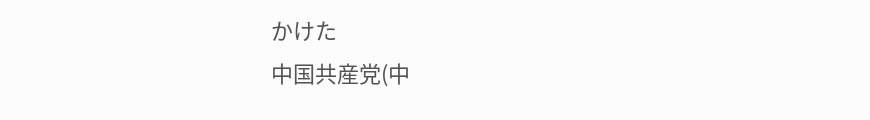かけた
中国共産党(中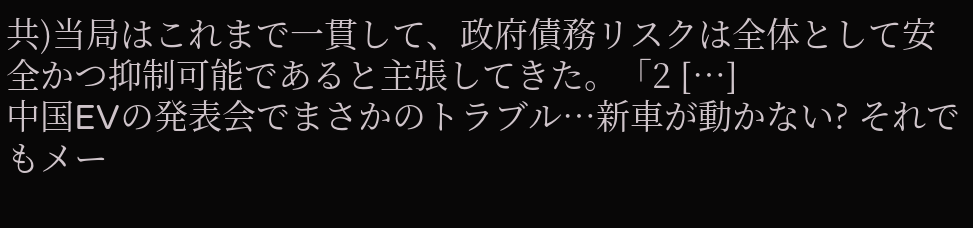共)当局はこれまで一貫して、政府債務リスクは全体として安全かつ抑制可能であると主張してきた。「2 […]
中国EVの発表会でまさかのトラブル…新車が動かない? それでもメー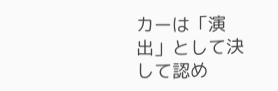カーは「演出」として決して認め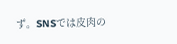ず。SNSでは皮肉の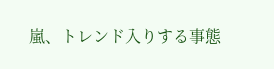嵐、トレンド入りする事態